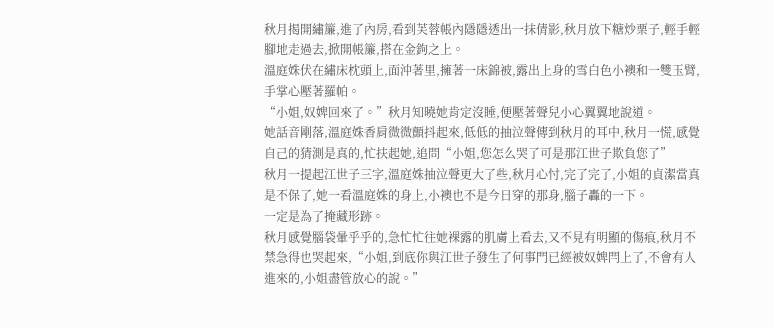秋月揭開繡簾,進了內房,看到芙蓉帳內隱隱透出一抹倩影,秋月放下糖炒栗子,輕手輕腳地走過去,掀開帳簾,搭在金鉤之上。
溫庭姝伏在繡床枕頭上,面沖著里,擁著一床錦被,露出上身的雪白色小襖和一雙玉臂,手掌心壓著羅帕。
“小姐,奴婢回來了。”秋月知曉她肯定沒睡,便壓著聲兒小心翼翼地說道。
她話音剛落,溫庭姝香肩微微顫抖起來,低低的抽泣聲傳到秋月的耳中,秋月一慌,感覺自己的猜測是真的,忙扶起她,追問“小姐,您怎么哭了可是那江世子欺負您了”
秋月一提起江世子三字,溫庭姝抽泣聲更大了些,秋月心忖,完了完了,小姐的貞潔當真是不保了,她一看溫庭姝的身上,小襖也不是今日穿的那身,腦子轟的一下。
一定是為了掩藏形跡。
秋月感覺腦袋暈乎乎的,急忙忙往她裸露的肌膚上看去,又不見有明顯的傷痕,秋月不禁急得也哭起來,“小姐,到底你與江世子發生了何事門已經被奴婢閂上了,不會有人進來的,小姐盡管放心的說。”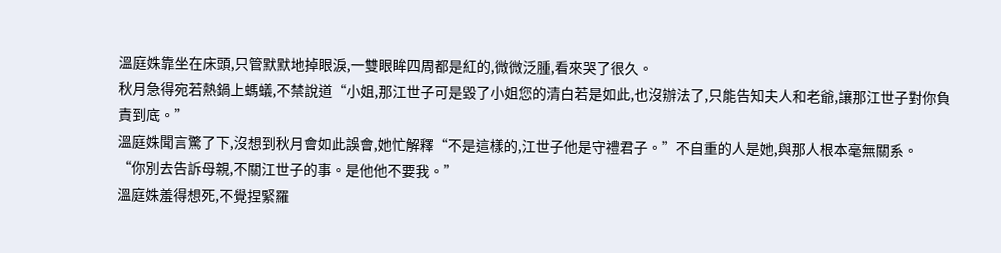溫庭姝靠坐在床頭,只管默默地掉眼淚,一雙眼眸四周都是紅的,微微泛腫,看來哭了很久。
秋月急得宛若熱鍋上螞蟻,不禁說道“小姐,那江世子可是毀了小姐您的清白若是如此,也沒辦法了,只能告知夫人和老爺,讓那江世子對你負責到底。”
溫庭姝聞言驚了下,沒想到秋月會如此誤會,她忙解釋“不是這樣的,江世子他是守禮君子。”不自重的人是她,與那人根本毫無關系。
“你別去告訴母親,不關江世子的事。是他他不要我。”
溫庭姝羞得想死,不覺捏緊羅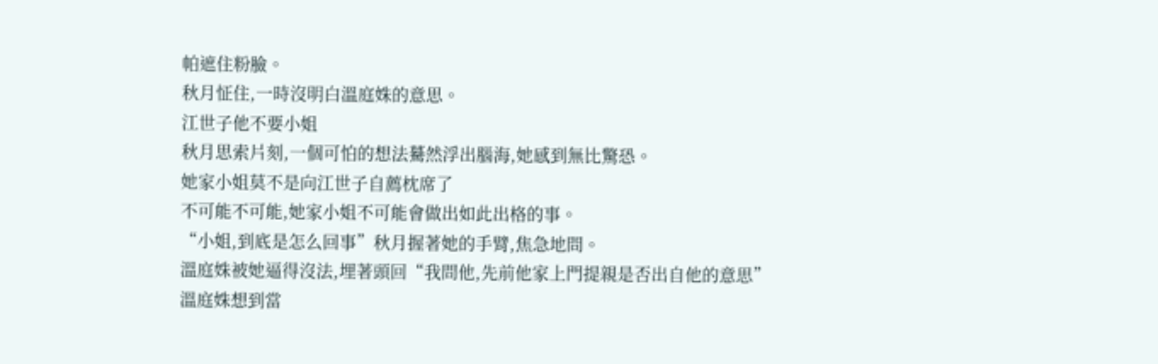帕遮住粉臉。
秋月怔住,一時沒明白溫庭姝的意思。
江世子他不要小姐
秋月思索片刻,一個可怕的想法驀然浮出腦海,她感到無比驚恐。
她家小姐莫不是向江世子自薦枕席了
不可能不可能,她家小姐不可能會做出如此出格的事。
“小姐,到底是怎么回事”秋月握著她的手臂,焦急地問。
溫庭姝被她逼得沒法,埋著頭回“我問他,先前他家上門提親是否出自他的意思”溫庭姝想到當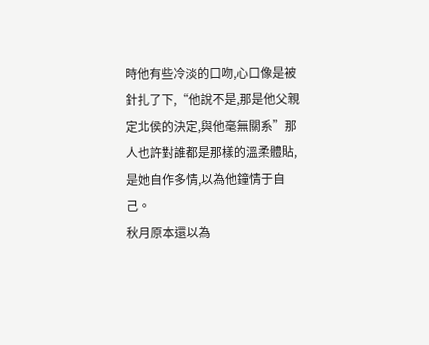時他有些冷淡的口吻,心口像是被針扎了下,“他說不是,那是他父親定北侯的決定,與他毫無關系”那人也許對誰都是那樣的溫柔體貼,是她自作多情,以為他鐘情于自己。
秋月原本還以為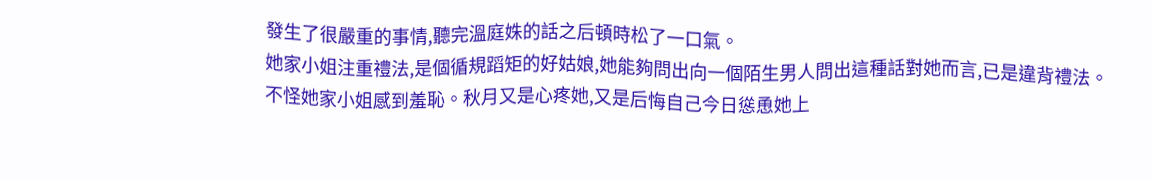發生了很嚴重的事情,聽完溫庭姝的話之后頓時松了一口氣。
她家小姐注重禮法,是個循規蹈矩的好姑娘,她能夠問出向一個陌生男人問出這種話對她而言,已是違背禮法。
不怪她家小姐感到羞恥。秋月又是心疼她,又是后悔自己今日慫恿她上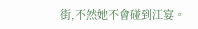街,不然她不會碰到江宴。